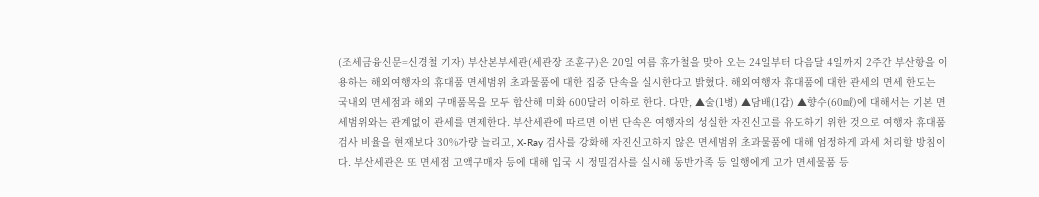(조세금융신문=신경철 기자) 부산본부세관(세관장 조훈구)은 20일 여름 휴가철을 맞아 오는 24일부터 다음달 4일까지 2주간 부산항을 이용하는 해외여행자의 휴대품 면세범위 초과물품에 대한 집중 단속을 실시한다고 밝혔다. 해외여행자 휴대품에 대한 관세의 면세 한도는 국내외 면세점과 해외 구매품목을 모두 합산해 미화 600달러 이하로 한다. 다만, ▲술(1병) ▲담배(1갑) ▲향수(60㎖)에 대해서는 기본 면세범위와는 관계없이 관세를 면제한다. 부산세관에 따르면 이번 단속은 여행자의 성실한 자진신고를 유도하기 위한 것으로 여행자 휴대품 검사 비율을 현재보다 30%가량 늘리고, X-Ray 검사를 강화해 자진신고하지 않은 면세범위 초과물품에 대해 엄정하게 과세 처리할 방침이다. 부산세관은 또 면세점 고액구매자 등에 대해 입국 시 정밀검사를 실시해 동반가족 등 일행에게 고가 면세물품 등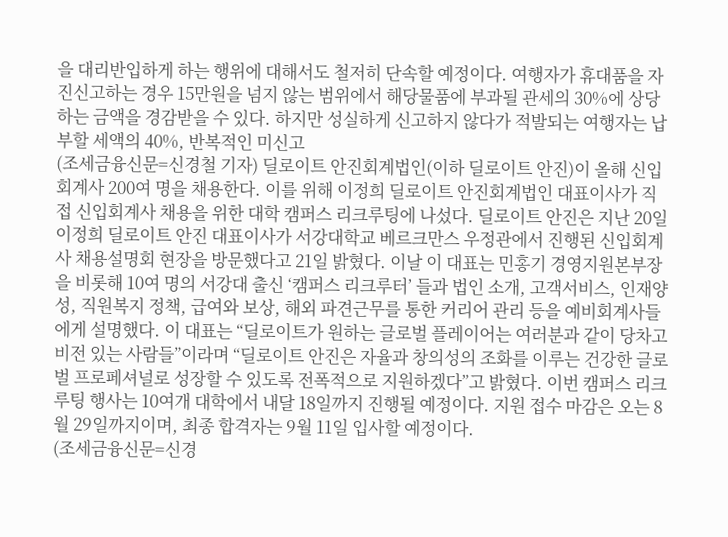을 대리반입하게 하는 행위에 대해서도 철저히 단속할 예정이다. 여행자가 휴대품을 자진신고하는 경우 15만원을 넘지 않는 범위에서 해당물품에 부과될 관세의 30%에 상당하는 금액을 경감받을 수 있다. 하지만 성실하게 신고하지 않다가 적발되는 여행자는 납부할 세액의 40%, 반복적인 미신고
(조세금융신문=신경철 기자) 딜로이트 안진회계법인(이하 딜로이트 안진)이 올해 신입회계사 200여 명을 채용한다. 이를 위해 이정희 딜로이트 안진회계법인 대표이사가 직접 신입회계사 채용을 위한 대학 캠퍼스 리크루팅에 나섰다. 딜로이트 안진은 지난 20일 이정희 딜로이트 안진 대표이사가 서강대학교 베르크만스 우정관에서 진행된 신입회계사 채용설명회 현장을 방문했다고 21일 밝혔다. 이날 이 대표는 민홍기 경영지원본부장을 비롯해 10여 명의 서강대 출신 ‘캠퍼스 리크루터’ 들과 법인 소개, 고객서비스, 인재양성, 직원복지 정책, 급여와 보상, 해외 파견근무를 통한 커리어 관리 등을 예비회계사들에게 설명했다. 이 대표는 “딜로이트가 원하는 글로벌 플레이어는 여러분과 같이 당차고 비전 있는 사람들”이라며 “딜로이트 안진은 자율과 창의성의 조화를 이루는 건강한 글로벌 프로페셔널로 성장할 수 있도록 전폭적으로 지원하겠다”고 밝혔다. 이번 캠퍼스 리크루팅 행사는 10여개 대학에서 내달 18일까지 진행될 예정이다. 지원 접수 마감은 오는 8월 29일까지이며, 최종 합격자는 9월 11일 입사할 예정이다.
(조세금융신문=신경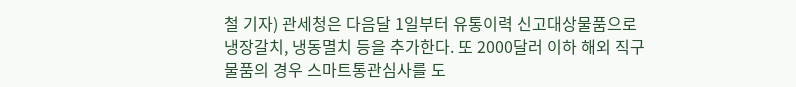철 기자) 관세청은 다음달 1일부터 유통이력 신고대상물품으로 냉장갈치, 냉동멸치 등을 추가한다. 또 2000달러 이하 해외 직구 물품의 경우 스마트통관심사를 도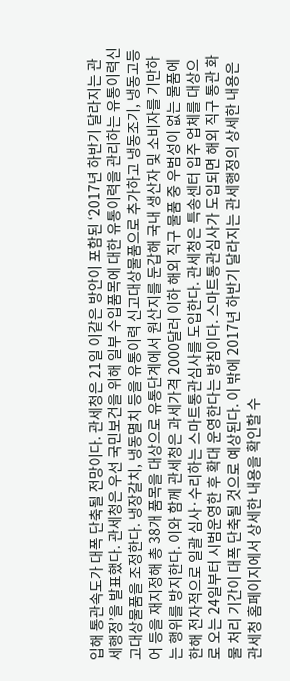입해 통관속도가 대폭 단축될 전망이다. 관세청은 21일 이같은 방안이 포함된 ‘2017년 하반기 달라지는 관세행정’을 발표했다. 관세청은 우선 국민보건을 위해 일부 수입품목에 대한 유통이력을 관리하는 유통이력신고대상물품을 조정한다. 냉장갈치, 냉동멸치 등을 유통이력 신고대상물품으로 추가하고 냉동조기, 냉동고등어 등을 재지정해 총 38개 품목을 대상으로 유통단계에서 원산지를 둔갑해 국내 생산자 및 소비자를 기만하는 행위를 방지한다. 이와 함께 관세청은 과세가격 2000달러 이하 해외 직구 물품 중 우범성이 없는 물품에 한해 전자적으로 일괄 심사·수리하는 스마트통관심사를 도입한다. 관세청은 특송센터 입주 업체를 대상으로 오는 24일부터 시범운영한 후 확대 운영한다는 방침이다. 스마트통관심사가 도입되면 해외 직구 통관 화물 처리 기간이 대폭 단축될 것으로 예상된다. 이 밖에 2017년 하반기 달라지는 관세행정의 상세한 내용은 관세청 홈페이지에서 상세한 내용을 확인할 수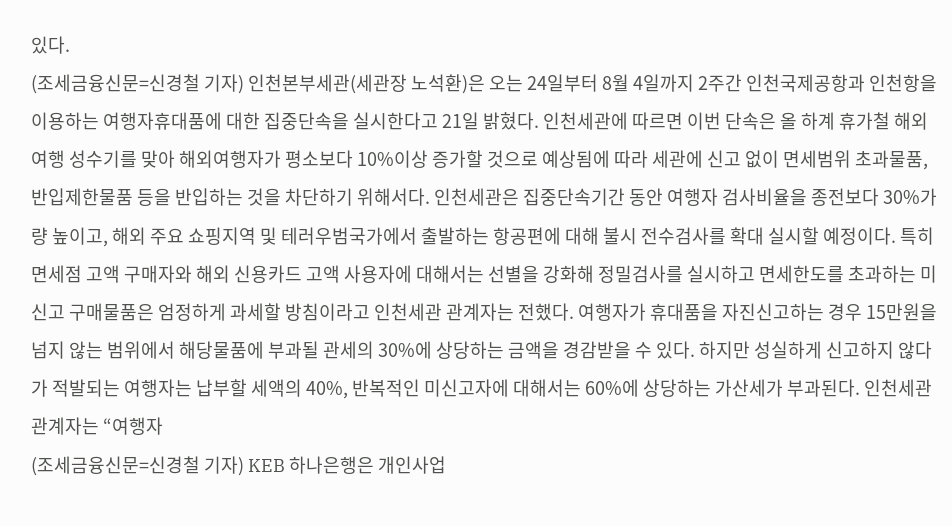있다.
(조세금융신문=신경철 기자) 인천본부세관(세관장 노석환)은 오는 24일부터 8월 4일까지 2주간 인천국제공항과 인천항을 이용하는 여행자휴대품에 대한 집중단속을 실시한다고 21일 밝혔다. 인천세관에 따르면 이번 단속은 올 하계 휴가철 해외여행 성수기를 맞아 해외여행자가 평소보다 10%이상 증가할 것으로 예상됨에 따라 세관에 신고 없이 면세범위 초과물품, 반입제한물품 등을 반입하는 것을 차단하기 위해서다. 인천세관은 집중단속기간 동안 여행자 검사비율을 종전보다 30%가량 높이고, 해외 주요 쇼핑지역 및 테러우범국가에서 출발하는 항공편에 대해 불시 전수검사를 확대 실시할 예정이다. 특히 면세점 고액 구매자와 해외 신용카드 고액 사용자에 대해서는 선별을 강화해 정밀검사를 실시하고 면세한도를 초과하는 미신고 구매물품은 엄정하게 과세할 방침이라고 인천세관 관계자는 전했다. 여행자가 휴대품을 자진신고하는 경우 15만원을 넘지 않는 범위에서 해당물품에 부과될 관세의 30%에 상당하는 금액을 경감받을 수 있다. 하지만 성실하게 신고하지 않다가 적발되는 여행자는 납부할 세액의 40%, 반복적인 미신고자에 대해서는 60%에 상당하는 가산세가 부과된다. 인천세관 관계자는 “여행자
(조세금융신문=신경철 기자) KEB 하나은행은 개인사업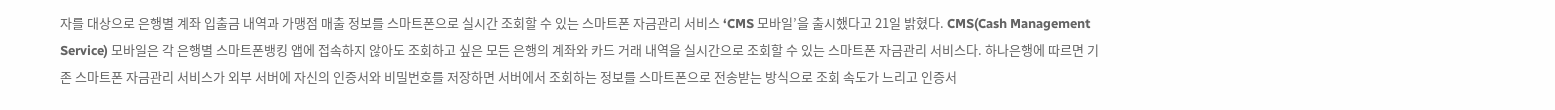자를 대상으로 은행별 계좌 입출금 내역과 가맹점 매출 정보를 스마트폰으로 실시간 조회할 수 있는 스마트폰 자금관리 서비스 ‘CMS 모바일’을 출시했다고 21일 밝혔다. CMS(Cash Management Service) 모바일은 각 은행별 스마트폰뱅킹 앱에 접속하지 않아도 조회하고 싶은 모든 은행의 계좌와 카드 거래 내역을 실시간으로 조회할 수 있는 스마트폰 자금관리 서비스다. 하나은행에 따르면 기존 스마트폰 자금관리 서비스가 외부 서버에 자신의 인증서와 비밀번호를 저장하면 서버에서 조회하는 정보를 스마트폰으로 전송받는 방식으로 조회 속도가 느리고 인증서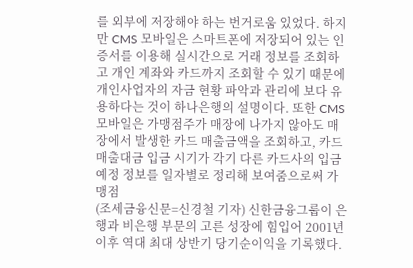를 외부에 저장해야 하는 번거로움 있었다. 하지만 CMS 모바일은 스마트폰에 저장되어 있는 인증서를 이용해 실시간으로 거래 정보를 조회하고 개인 계좌와 카드까지 조회할 수 있기 때문에 개인사업자의 자금 현황 파악과 관리에 보다 유용하다는 것이 하나은행의 설명이다. 또한 CMS 모바일은 가맹점주가 매장에 나가지 않아도 매장에서 발생한 카드 매출금액을 조회하고, 카드 매출대금 입금 시기가 각기 다른 카드사의 입금 예정 정보를 일자별로 정리해 보여줌으로써 가맹점
(조세금융신문=신경철 기자) 신한금융그룹이 은행과 비은행 부문의 고른 성장에 힘입어 2001년 이후 역대 최대 상반기 당기순이익을 기록했다.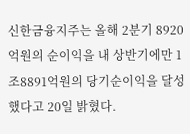신한금융지주는 올해 2분기 8920억원의 순이익을 내 상반기에만 1조8891억원의 당기순이익을 달성했다고 20일 밝혔다.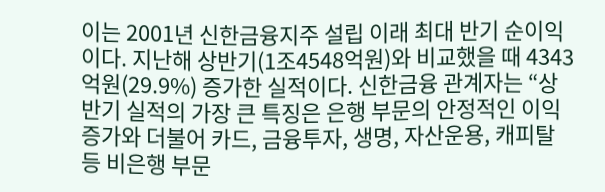이는 2001년 신한금융지주 설립 이래 최대 반기 순이익이다. 지난해 상반기(1조4548억원)와 비교했을 때 4343억원(29.9%) 증가한 실적이다. 신한금융 관계자는 “상반기 실적의 가장 큰 특징은 은행 부문의 안정적인 이익 증가와 더불어 카드, 금융투자, 생명, 자산운용, 캐피탈 등 비은행 부문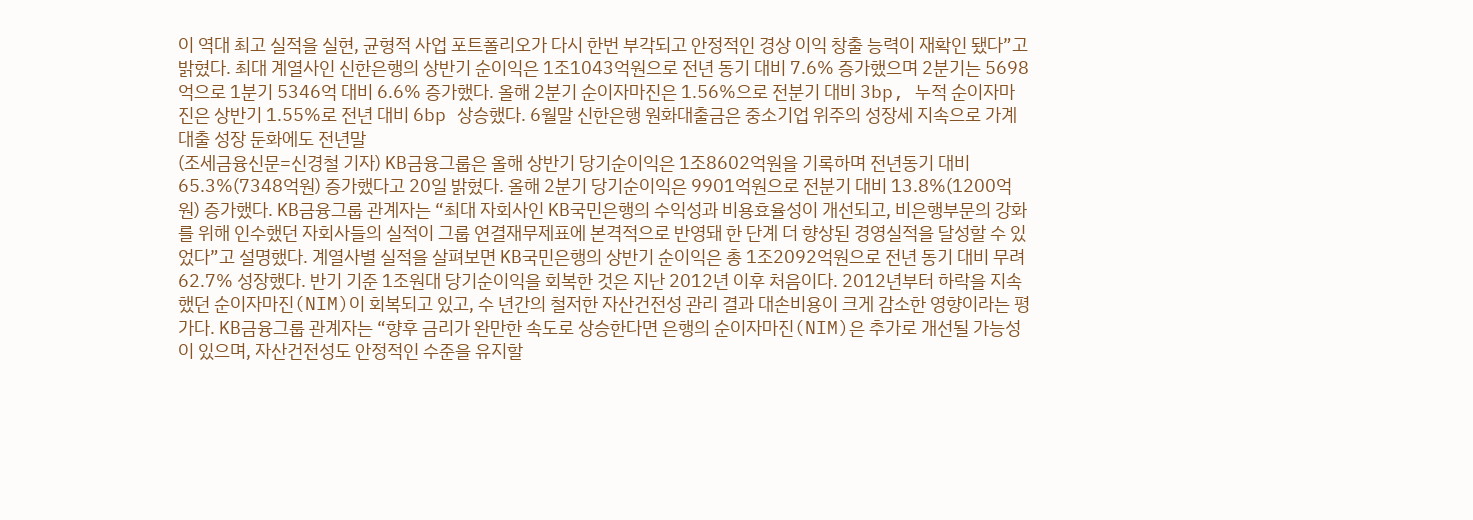이 역대 최고 실적을 실현, 균형적 사업 포트폴리오가 다시 한번 부각되고 안정적인 경상 이익 창출 능력이 재확인 됐다”고 밝혔다. 최대 계열사인 신한은행의 상반기 순이익은 1조1043억원으로 전년 동기 대비 7.6% 증가했으며 2분기는 5698억으로 1분기 5346억 대비 6.6% 증가했다. 올해 2분기 순이자마진은 1.56%으로 전분기 대비 3bp, 누적 순이자마진은 상반기 1.55%로 전년 대비 6bp 상승했다. 6월말 신한은행 원화대출금은 중소기업 위주의 성장세 지속으로 가계대출 성장 둔화에도 전년말
(조세금융신문=신경철 기자) KB금융그룹은 올해 상반기 당기순이익은 1조8602억원을 기록하며 전년동기 대비 65.3%(7348억원) 증가했다고 20일 밝혔다. 올해 2분기 당기순이익은 9901억원으로 전분기 대비 13.8%(1200억원) 증가했다. KB금융그룹 관계자는 “최대 자회사인 KB국민은행의 수익성과 비용효율성이 개선되고, 비은행부문의 강화를 위해 인수했던 자회사들의 실적이 그룹 연결재무제표에 본격적으로 반영돼 한 단계 더 향상된 경영실적을 달성할 수 있었다”고 설명했다. 계열사별 실적을 살펴보면 KB국민은행의 상반기 순이익은 총 1조2092억원으로 전년 동기 대비 무려 62.7% 성장했다. 반기 기준 1조원대 당기순이익을 회복한 것은 지난 2012년 이후 처음이다. 2012년부터 하락을 지속했던 순이자마진(NIM)이 회복되고 있고, 수 년간의 철저한 자산건전성 관리 결과 대손비용이 크게 감소한 영향이라는 평가다. KB금융그룹 관계자는 “향후 금리가 완만한 속도로 상승한다면 은행의 순이자마진(NIM)은 추가로 개선될 가능성이 있으며, 자산건전성도 안정적인 수준을 유지할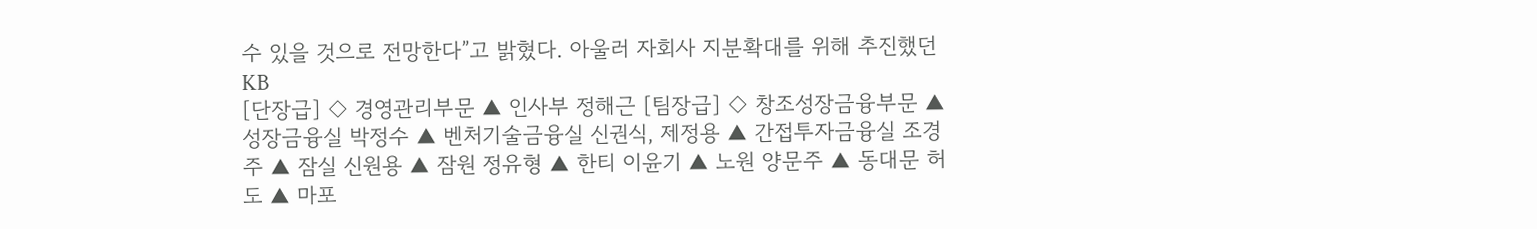수 있을 것으로 전망한다”고 밝혔다. 아울러 자회사 지분확대를 위해 추진했던 KB
[단장급] ◇ 경영관리부문 ▲ 인사부 정해근 [팀장급] ◇ 창조성장금융부문 ▲ 성장금융실 박정수 ▲ 벤처기술금융실 신권식, 제정용 ▲ 간접투자금융실 조경주 ▲ 잠실 신원용 ▲ 잠원 정유형 ▲ 한티 이윤기 ▲ 노원 양문주 ▲ 동대문 허도 ▲ 마포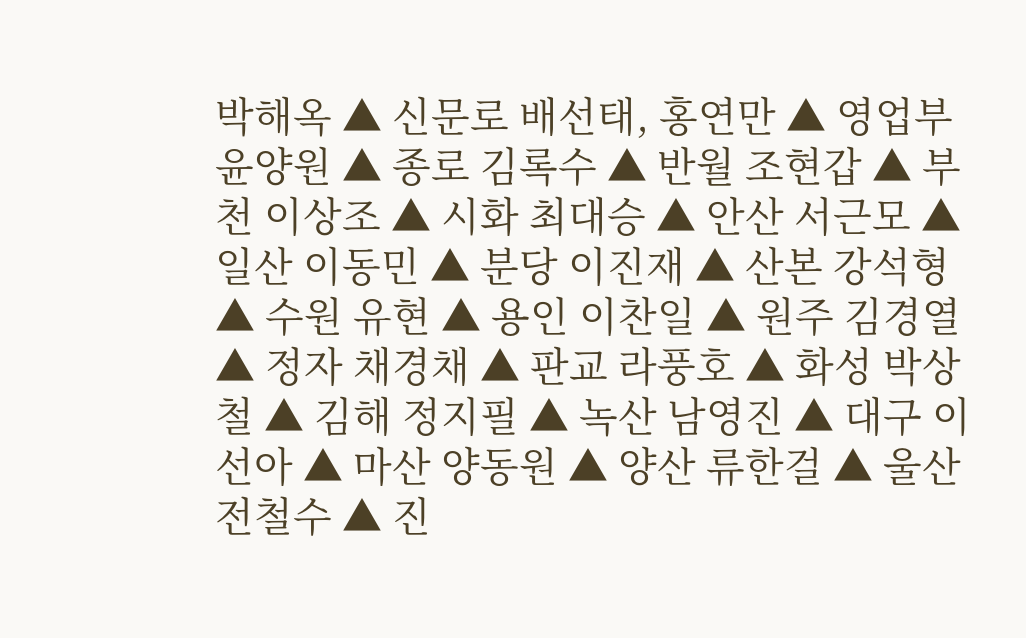박해옥 ▲ 신문로 배선태, 홍연만 ▲ 영업부 윤양원 ▲ 종로 김록수 ▲ 반월 조현갑 ▲ 부천 이상조 ▲ 시화 최대승 ▲ 안산 서근모 ▲ 일산 이동민 ▲ 분당 이진재 ▲ 산본 강석형 ▲ 수원 유현 ▲ 용인 이찬일 ▲ 원주 김경열 ▲ 정자 채경채 ▲ 판교 라풍호 ▲ 화성 박상철 ▲ 김해 정지필 ▲ 녹산 남영진 ▲ 대구 이선아 ▲ 마산 양동원 ▲ 양산 류한걸 ▲ 울산 전철수 ▲ 진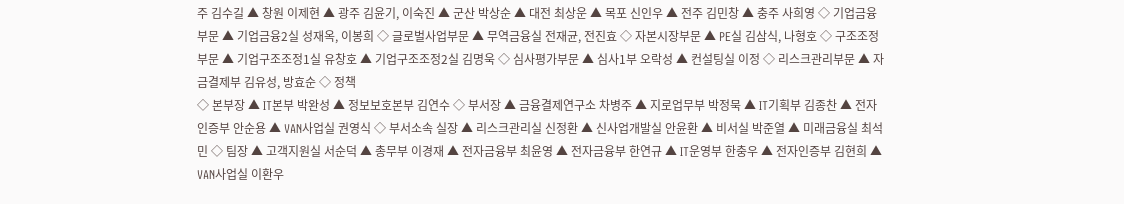주 김수길 ▲ 창원 이제현 ▲ 광주 김윤기, 이숙진 ▲ 군산 박상순 ▲ 대전 최상운 ▲ 목포 신인우 ▲ 전주 김민창 ▲ 충주 사희영 ◇ 기업금융부문 ▲ 기업금융2실 성재옥, 이봉희 ◇ 글로벌사업부문 ▲ 무역금융실 전재균, 전진효 ◇ 자본시장부문 ▲ PE실 김삼식, 나형호 ◇ 구조조정부문 ▲ 기업구조조정1실 유창호 ▲ 기업구조조정2실 김명욱 ◇ 심사평가부문 ▲ 심사1부 오락성 ▲ 컨설팅실 이정 ◇ 리스크관리부문 ▲ 자금결제부 김유성, 방효순 ◇ 정책
◇ 본부장 ▲ IT본부 박완성 ▲ 정보보호본부 김연수 ◇ 부서장 ▲ 금융결제연구소 차병주 ▲ 지로업무부 박정묵 ▲ IT기획부 김종찬 ▲ 전자인증부 안순용 ▲ VAN사업실 권영식 ◇ 부서소속 실장 ▲ 리스크관리실 신정환 ▲ 신사업개발실 안윤환 ▲ 비서실 박준열 ▲ 미래금융실 최석민 ◇ 팀장 ▲ 고객지원실 서순덕 ▲ 총무부 이경재 ▲ 전자금융부 최윤영 ▲ 전자금융부 한연규 ▲ IT운영부 한충우 ▲ 전자인증부 김현희 ▲ VAN사업실 이환우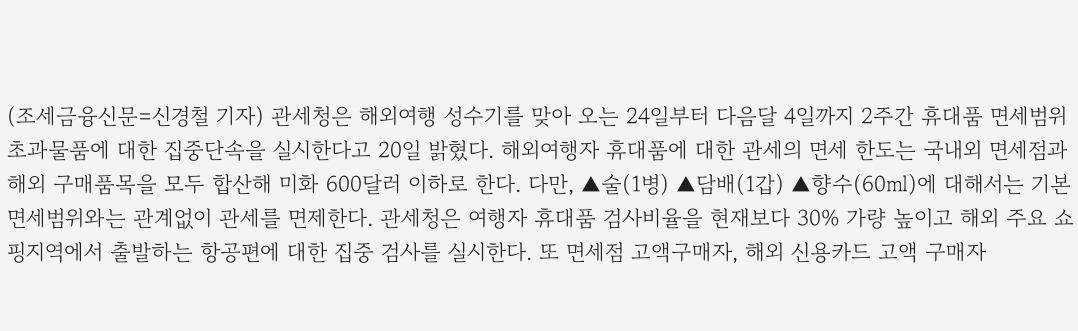(조세금융신문=신경철 기자) 관세청은 해외여행 성수기를 맞아 오는 24일부터 다음달 4일까지 2주간 휴대품 면세범위 초과물품에 대한 집중단속을 실시한다고 20일 밝혔다. 해외여행자 휴대품에 대한 관세의 면세 한도는 국내외 면세점과 해외 구매품목을 모두 합산해 미화 600달러 이하로 한다. 다만, ▲술(1병) ▲담배(1갑) ▲향수(60㎖)에 대해서는 기본 면세범위와는 관계없이 관세를 면제한다. 관세청은 여행자 휴대품 검사비율을 현재보다 30% 가량 높이고 해외 주요 쇼핑지역에서 출발하는 항공편에 대한 집중 검사를 실시한다. 또 면세점 고액구매자, 해외 신용카드 고액 구매자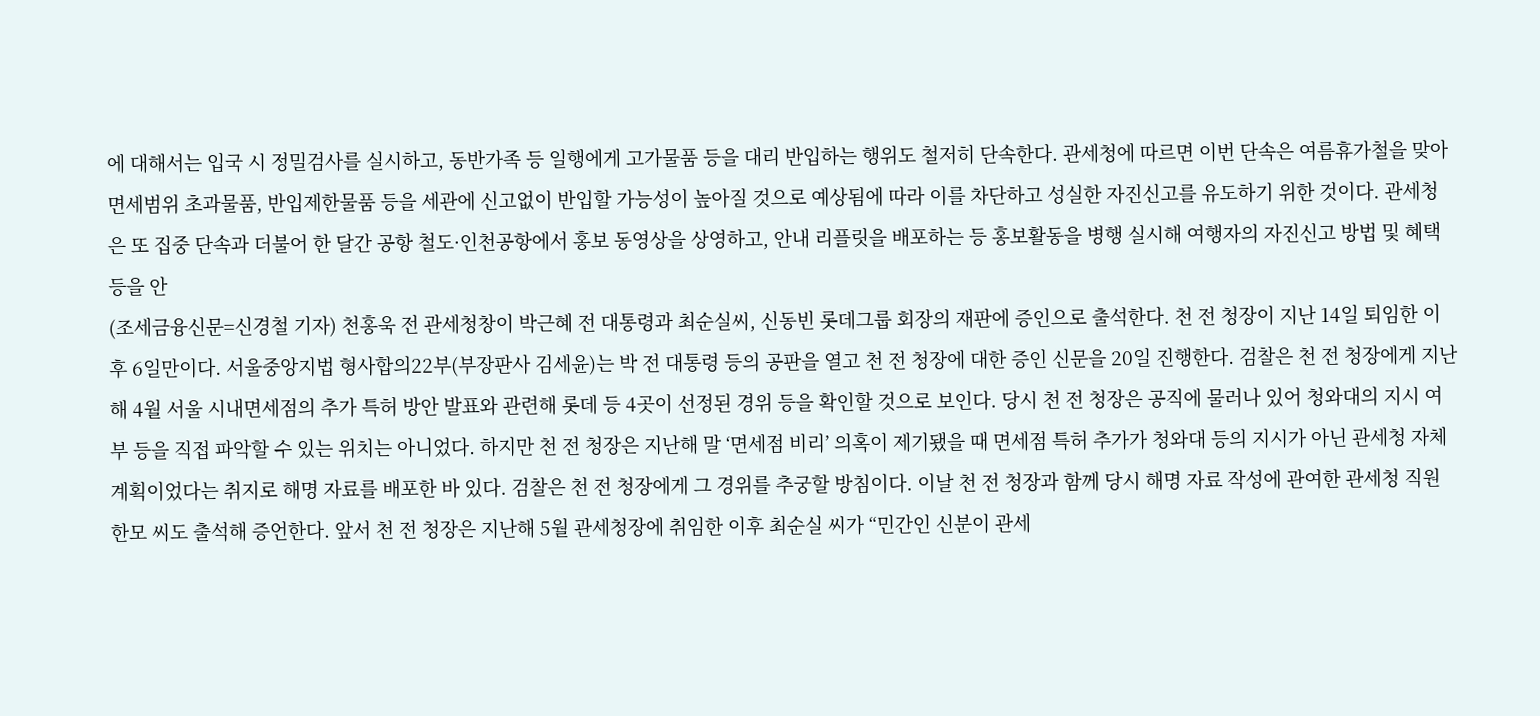에 대해서는 입국 시 정밀검사를 실시하고, 동반가족 등 일행에게 고가물품 등을 대리 반입하는 행위도 철저히 단속한다. 관세청에 따르면 이번 단속은 여름휴가철을 맞아 면세범위 초과물품, 반입제한물품 등을 세관에 신고없이 반입할 가능성이 높아질 것으로 예상됨에 따라 이를 차단하고 성실한 자진신고를 유도하기 위한 것이다. 관세청은 또 집중 단속과 더불어 한 달간 공항 철도·인천공항에서 홍보 동영상을 상영하고, 안내 리플릿을 배포하는 등 홍보활동을 병행 실시해 여행자의 자진신고 방법 및 혜택 등을 안
(조세금융신문=신경철 기자) 천홍욱 전 관세청창이 박근혜 전 대통령과 최순실씨, 신동빈 롯데그룹 회장의 재판에 증인으로 출석한다. 천 전 청장이 지난 14일 퇴임한 이후 6일만이다. 서울중앙지법 형사합의22부(부장판사 김세윤)는 박 전 대통령 등의 공판을 열고 천 전 청장에 대한 증인 신문을 20일 진행한다. 검찰은 천 전 청장에게 지난해 4월 서울 시내면세점의 추가 특허 방안 발표와 관련해 롯데 등 4곳이 선정된 경위 등을 확인할 것으로 보인다. 당시 천 전 청장은 공직에 물러나 있어 청와대의 지시 여부 등을 직접 파악할 수 있는 위치는 아니었다. 하지만 천 전 청장은 지난해 말 ‘면세점 비리’ 의혹이 제기됐을 때 면세점 특허 추가가 청와대 등의 지시가 아닌 관세청 자체 계획이었다는 취지로 해명 자료를 배포한 바 있다. 검찰은 천 전 청장에게 그 경위를 추궁할 방침이다. 이날 천 전 청장과 함께 당시 해명 자료 작성에 관여한 관세청 직원 한모 씨도 출석해 증언한다. 앞서 천 전 청장은 지난해 5월 관세청장에 취임한 이후 최순실 씨가 “민간인 신분이 관세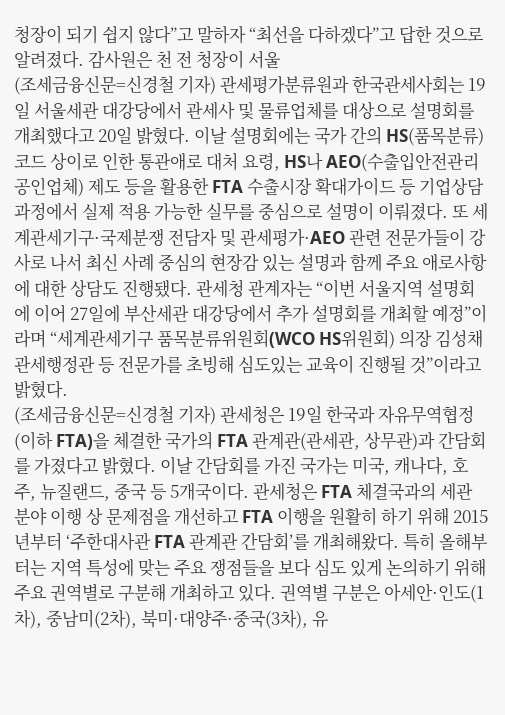청장이 되기 쉽지 않다”고 말하자 “최선을 다하겠다”고 답한 것으로 알려졌다. 감사원은 천 전 청장이 서울
(조세금융신문=신경철 기자) 관세평가분류원과 한국관세사회는 19일 서울세관 대강당에서 관세사 및 물류업체를 대상으로 설명회를 개최했다고 20일 밝혔다. 이날 설명회에는 국가 간의 HS(품목분류)코드 상이로 인한 통관애로 대처 요령, HS나 AEO(수출입안전관리 공인업체) 제도 등을 활용한 FTA 수출시장 확대가이드 등 기업상담 과정에서 실제 적용 가능한 실무를 중심으로 설명이 이뤄졌다. 또 세계관세기구·국제분쟁 전담자 및 관세평가·AEO 관련 전문가들이 강사로 나서 최신 사례 중심의 현장감 있는 설명과 함께 주요 애로사항에 대한 상담도 진행됐다. 관세청 관계자는 “이번 서울지역 설명회에 이어 27일에 부산세관 대강당에서 추가 설명회를 개최할 예정”이라며 “세계관세기구 품목분류위원회(WCO HS위원회) 의장 김성채 관세행정관 등 전문가를 초빙해 심도있는 교육이 진행될 것”이라고 밝혔다.
(조세금융신문=신경철 기자) 관세청은 19일 한국과 자유무역협정(이하 FTA)을 체결한 국가의 FTA 관계관(관세관, 상무관)과 간담회를 가졌다고 밝혔다. 이날 간담회를 가진 국가는 미국, 캐나다, 호주, 뉴질랜드, 중국 등 5개국이다. 관세청은 FTA 체결국과의 세관 분야 이행 상 문제점을 개선하고 FTA 이행을 원활히 하기 위해 2015년부터 ‘주한대사관 FTA 관계관 간담회’를 개최해왔다. 특히 올해부터는 지역 특성에 맞는 주요 쟁점들을 보다 심도 있게 논의하기 위해 주요 권역별로 구분해 개최하고 있다. 권역별 구분은 아세안·인도(1차), 중남미(2차), 북미·대양주·중국(3차), 유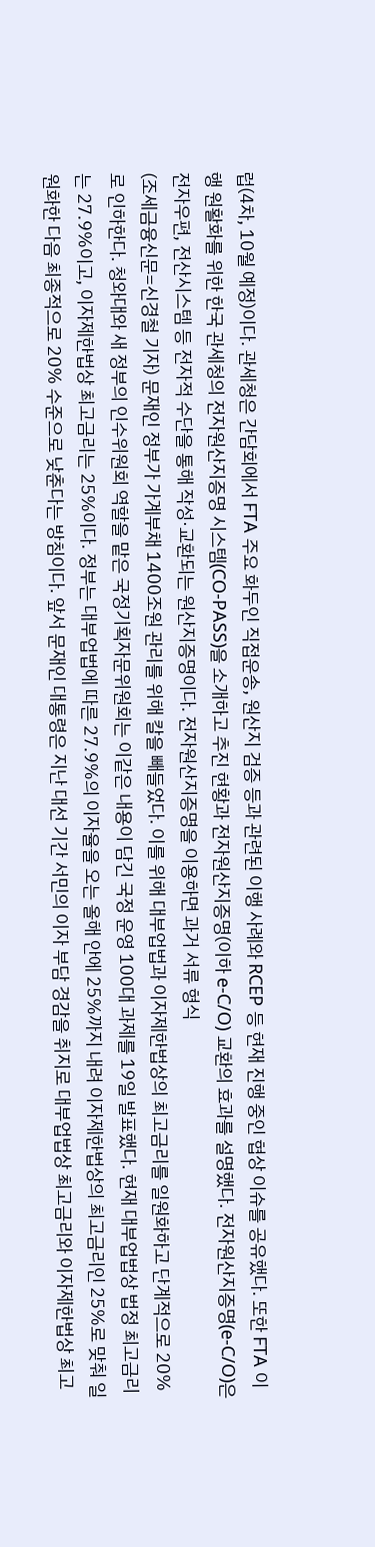럽(4차, 10월 예정)이다. 관세청은 간담회에서 FTA 주요 화두인 직접운송, 원산지 검증 등과 관련된 이행 사례와 RCEP 등 현재 진행 중인 협상 이슈를 공유했다. 또한 FTA 이행 원활화를 위한 한국 관세청의 전자원산지증명 시스템(CO-PASS)을 소개하고 추진 현황과 전자원산지증명(이하 e-C/O) 교환의 효과를 설명했다. 전자원산지증명(e-C/O)은 전자우편, 전산시스템 등 전자적 수단을 통해 작성·교환되는 원산지증명이다. 전자원산지증명을 이용하면 과거 서류 형식
(조세금융신문=신경철 기자) 문재인 정부가 가계부채 1400조원 관리를 위해 칼을 빼들었다. 이를 위해 대부업법과 이자제한법상의 최고금리를 일원화하고 단계적으로 20%로 인하한다. 청와대와 새 정부의 인수위원회 역할을 맡은 국정기획자문위원회는 이같은 내용이 담긴 국정 운영 100대 과제를 19일 발표했다. 현재 대부업법상 법정 최고금리는 27.9%이고, 이자제한법상 최고금리는 25%이다. 정부는 대부업법에 따른 27.9%의 이자율을 오는 올해 안에 25%까지 내려 이자제한법상의 최고금리인 25%로 맞춰 일원화한 다음 최종적으로 20% 수준으로 낮춘다는 방침이다. 앞서 문재인 대통령은 지난 대선 기간 서민의 이자 부담 경감을 취지로 대부업법상 최고금리와 이자제한법상 최고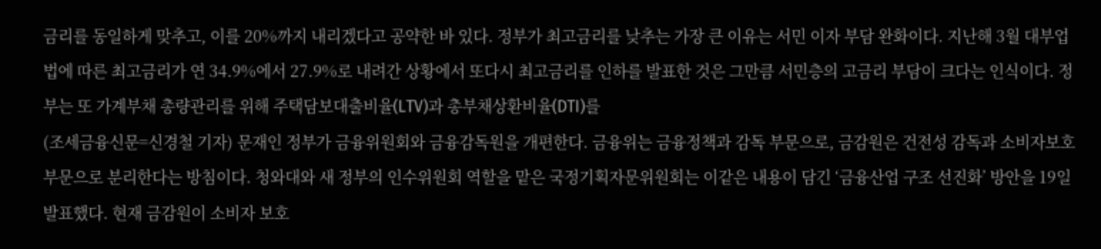금리를 동일하게 맞추고, 이를 20%까지 내리겠다고 공약한 바 있다. 정부가 최고금리를 낮추는 가장 큰 이유는 서민 이자 부담 완화이다. 지난해 3월 대부업법에 따른 최고금리가 연 34.9%에서 27.9%로 내려간 상황에서 또다시 최고금리를 인하를 발표한 것은 그만큼 서민층의 고금리 부담이 크다는 인식이다. 정부는 또 가계부채 총량관리를 위해 주택담보대출비율(LTV)과 총부채상환비율(DTI)를
(조세금융신문=신경철 기자) 문재인 정부가 금융위원회와 금융감독원을 개편한다. 금융위는 금융정책과 감독 부문으로, 금감원은 건전성 감독과 소비자보호 부문으로 분리한다는 방침이다. 청와대와 새 정부의 인수위원회 역할을 맡은 국정기획자문위원회는 이같은 내용이 담긴 ‘금융산업 구조 선진화’ 방안을 19일 발표했다. 현재 금감원이 소비자 보호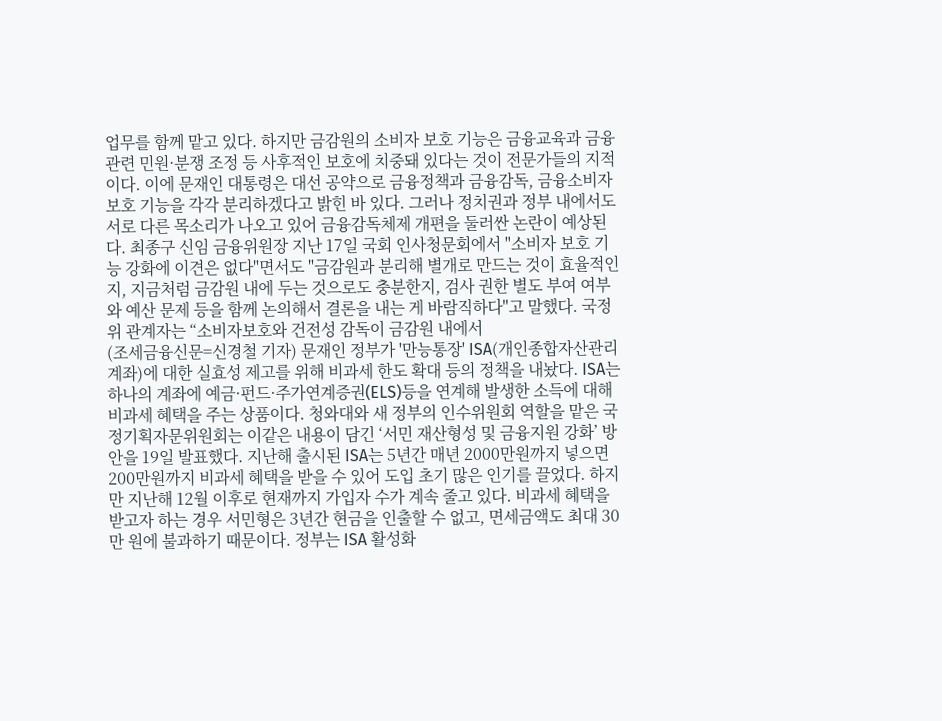업무를 함께 맡고 있다. 하지만 금감원의 소비자 보호 기능은 금융교육과 금융 관련 민원·분쟁 조정 등 사후적인 보호에 치중돼 있다는 것이 전문가들의 지적이다. 이에 문재인 대통령은 대선 공약으로 금융정책과 금융감독, 금융소비자 보호 기능을 각각 분리하겠다고 밝힌 바 있다. 그러나 정치권과 정부 내에서도 서로 다른 목소리가 나오고 있어 금융감독체제 개편을 둘러싼 논란이 예상된다. 최종구 신임 금융위원장 지난 17일 국회 인사청문회에서 "소비자 보호 기능 강화에 이견은 없다"면서도 "금감원과 분리해 별개로 만드는 것이 효율적인지, 지금처럼 금감원 내에 두는 것으로도 충분한지, 검사 권한 별도 부여 여부와 예산 문제 등을 함께 논의해서 결론을 내는 게 바람직하다"고 말했다. 국정위 관계자는 “소비자보호와 건전성 감독이 금감원 내에서
(조세금융신문=신경철 기자) 문재인 정부가 '만능통장' ISA(개인종합자산관리계좌)에 대한 실효성 제고를 위해 비과세 한도 확대 등의 정책을 내놨다. ISA는 하나의 계좌에 예금·펀드·주가연계증권(ELS)등을 연계해 발생한 소득에 대해 비과세 혜택을 주는 상품이다. 청와대와 새 정부의 인수위원회 역할을 맡은 국정기획자문위원회는 이같은 내용이 담긴 ‘서민 재산형성 및 금융지원 강화’ 방안을 19일 발표했다. 지난해 출시된 ISA는 5년간 매년 2000만원까지 넣으면 200만원까지 비과세 혜택을 받을 수 있어 도입 초기 많은 인기를 끌었다. 하지만 지난해 12월 이후로 현재까지 가입자 수가 계속 줄고 있다. 비과세 혜택을 받고자 하는 경우 서민형은 3년간 현금을 인출할 수 없고, 면세금액도 최대 30만 원에 불과하기 때문이다. 정부는 ISA 활성화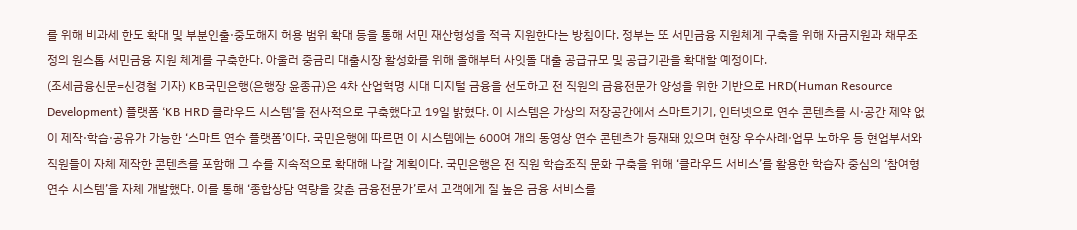를 위해 비과세 한도 확대 및 부분인출·중도해지 허용 범위 확대 등을 통해 서민 재산형성을 적극 지원한다는 방침이다. 정부는 또 서민금융 지원체계 구축을 위해 자금지원과 채무조정의 원스톱 서민금융 지원 체계를 구축한다. 아울러 중금리 대출시장 활성화를 위해 올해부터 사잇돌 대출 공급규모 및 공급기관을 확대할 예정이다.
(조세금융신문=신경철 기자) KB국민은행(은행장 윤종규)은 4차 산업혁명 시대 디지털 금융을 선도하고 전 직원의 금융전문가 양성을 위한 기반으로 HRD(Human Resource Development) 플랫폼 ‘KB HRD 클라우드 시스템’을 전사적으로 구축했다고 19일 밝혔다. 이 시스템은 가상의 저장공간에서 스마트기기, 인터넷으로 연수 콘텐츠를 시·공간 제약 없이 제작·학습·공유가 가능한 ‘스마트 연수 플랫폼’이다. 국민은행에 따르면 이 시스템에는 600여 개의 동영상 연수 콘텐츠가 등재돼 있으며 현장 우수사례·업무 노하우 등 현업부서와 직원들이 자체 제작한 콘텐츠를 포함해 그 수를 지속적으로 확대해 나갈 계획이다. 국민은행은 전 직원 학습조직 문화 구축을 위해 ‘클라우드 서비스’를 활용한 학습자 중심의 ‘참여형 연수 시스템’을 자체 개발했다. 이를 통해 ‘종합상담 역량을 갖춘 금융전문가’로서 고객에게 질 높은 금융 서비스를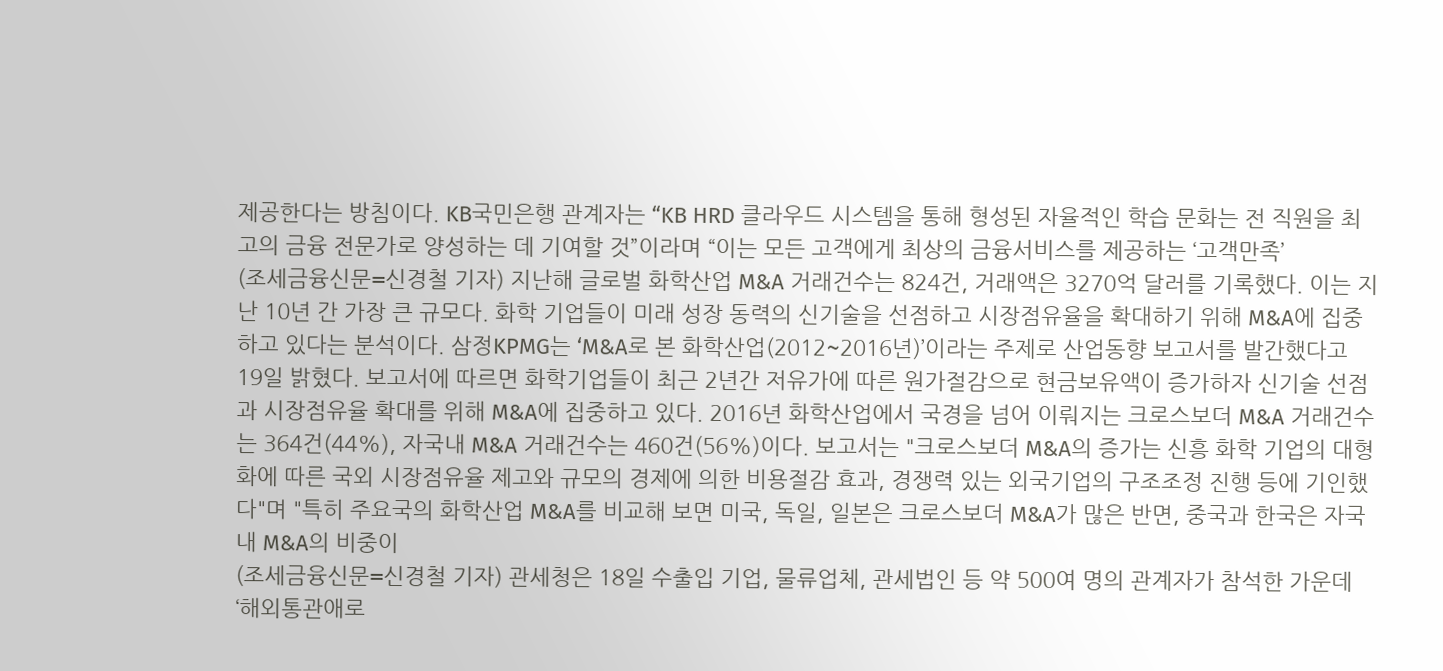제공한다는 방침이다. KB국민은행 관계자는 “KB HRD 클라우드 시스템을 통해 형성된 자율적인 학습 문화는 전 직원을 최고의 금융 전문가로 양성하는 데 기여할 것”이라며 “이는 모든 고객에게 최상의 금융서비스를 제공하는 ‘고객만족’
(조세금융신문=신경철 기자) 지난해 글로벌 화학산업 M&A 거래건수는 824건, 거래액은 3270억 달러를 기록했다. 이는 지난 10년 간 가장 큰 규모다. 화학 기업들이 미래 성장 동력의 신기술을 선점하고 시장점유율을 확대하기 위해 M&A에 집중하고 있다는 분석이다. 삼정KPMG는 ‘M&A로 본 화학산업(2012~2016년)’이라는 주제로 산업동향 보고서를 발간했다고 19일 밝혔다. 보고서에 따르면 화학기업들이 최근 2년간 저유가에 따른 원가절감으로 현금보유액이 증가하자 신기술 선점과 시장점유율 확대를 위해 M&A에 집중하고 있다. 2016년 화학산업에서 국경을 넘어 이뤄지는 크로스보더 M&A 거래건수는 364건(44%), 자국내 M&A 거래건수는 460건(56%)이다. 보고서는 "크로스보더 M&A의 증가는 신흥 화학 기업의 대형화에 따른 국외 시장점유율 제고와 규모의 경제에 의한 비용절감 효과, 경쟁력 있는 외국기업의 구조조정 진행 등에 기인했다"며 "특히 주요국의 화학산업 M&A를 비교해 보면 미국, 독일, 일본은 크로스보더 M&A가 많은 반면, 중국과 한국은 자국내 M&A의 비중이
(조세금융신문=신경철 기자) 관세청은 18일 수출입 기업, 물류업체, 관세법인 등 약 500여 명의 관계자가 참석한 가운데 ‘해외통관애로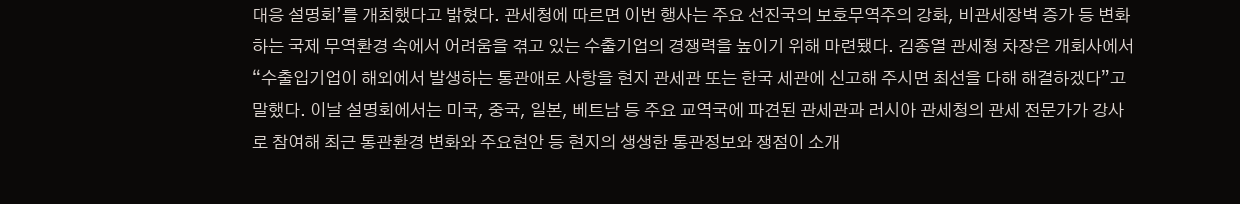대응 설명회’를 개최했다고 밝혔다. 관세청에 따르면 이번 행사는 주요 선진국의 보호무역주의 강화, 비관세장벽 증가 등 변화하는 국제 무역환경 속에서 어려움을 겪고 있는 수출기업의 경쟁력을 높이기 위해 마련됐다. 김종열 관세청 차장은 개회사에서 “수출입기업이 해외에서 발생하는 통관애로 사항을 현지 관세관 또는 한국 세관에 신고해 주시면 최선을 다해 해결하겠다”고 말했다. 이날 설명회에서는 미국, 중국, 일본, 베트남 등 주요 교역국에 파견된 관세관과 러시아 관세청의 관세 전문가가 강사로 참여해 최근 통관환경 변화와 주요현안 등 현지의 생생한 통관정보와 쟁점이 소개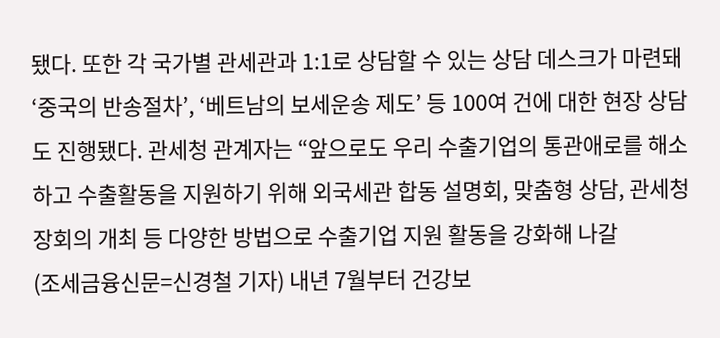됐다. 또한 각 국가별 관세관과 1:1로 상담할 수 있는 상담 데스크가 마련돼 ‘중국의 반송절차’, ‘베트남의 보세운송 제도’ 등 100여 건에 대한 현장 상담도 진행됐다. 관세청 관계자는 “앞으로도 우리 수출기업의 통관애로를 해소하고 수출활동을 지원하기 위해 외국세관 합동 설명회, 맞춤형 상담, 관세청장회의 개최 등 다양한 방법으로 수출기업 지원 활동을 강화해 나갈
(조세금융신문=신경철 기자) 내년 7월부터 건강보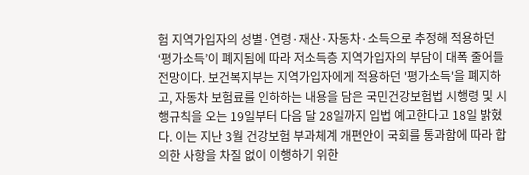험 지역가입자의 성별·연령·재산·자동차·소득으로 추정해 적용하던 ‘평가소득’이 폐지됨에 따라 저소득층 지역가입자의 부담이 대폭 줄어들 전망이다. 보건복지부는 지역가입자에게 적용하던 '평가소득'을 폐지하고, 자동차 보험료를 인하하는 내용을 담은 국민건강보험법 시행령 및 시행규칙을 오는 19일부터 다음 달 28일까지 입법 예고한다고 18일 밝혔다. 이는 지난 3월 건강보험 부과체계 개편안이 국회를 통과함에 따라 합의한 사항을 차질 없이 이행하기 위한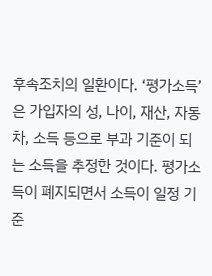후속조치의 일환이다. ‘평가소득’은 가입자의 성, 나이, 재산, 자동차, 소득 등으로 부과 기준이 되는 소득을 추정한 것이다. 평가소득이 폐지되면서 소득이 일정 기준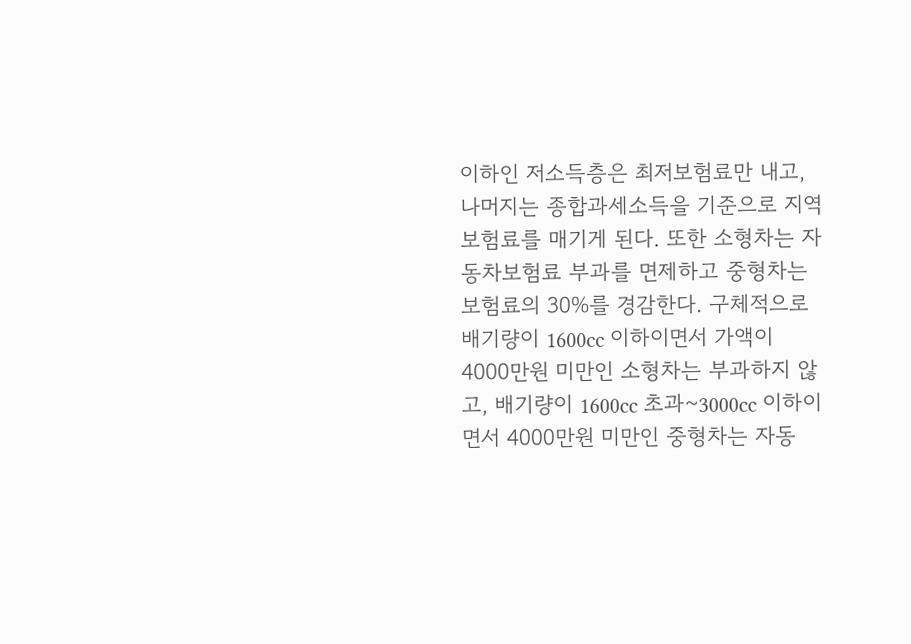이하인 저소득층은 최저보험료만 내고, 나머지는 종합과세소득을 기준으로 지역 보험료를 매기게 된다. 또한 소형차는 자동차보험료 부과를 면제하고 중형차는 보험료의 30%를 경감한다. 구체적으로 배기량이 1600cc 이하이면서 가액이 4000만원 미만인 소형차는 부과하지 않고, 배기량이 1600cc 초과~3000cc 이하이면서 4000만원 미만인 중형차는 자동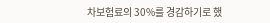차보험료의 30%를 경감하기로 했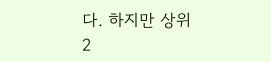다. 하지만 상위 2